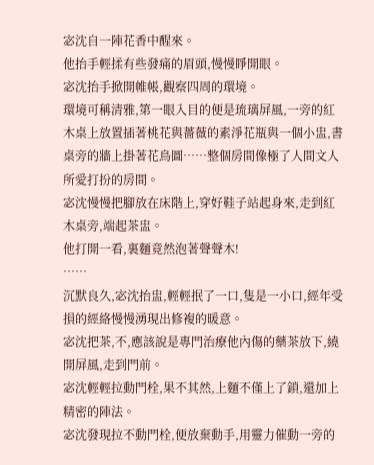宓沈自一陣花香中醒來。
他抬手輕揉有些發痛的眉頭,慢慢睜開眼。
宓沈抬手掀開帷帳,觀察四周的環境。
環境可稱清雅,第一眼入目的便是琉璃屏風,一旁的紅木桌上放置插著桃花與薔薇的素淨花瓶與一個小盅,書桌旁的牆上掛著花鳥圖……整個房間像極了人間文人所愛打扮的房間。
宓沈慢慢把腳放在床階上,穿好鞋子站起身來,走到紅木桌旁,端起茶盅。
他打開一看,裏麵竟然泡著聲聲木!
……
沉默良久,宓沈抬盅,輕輕抿了一口,隻是一小口,經年受損的經絡慢慢湧現出修複的暖意。
宓沈把茶,不,應該說是專門治療他內傷的藥茶放下,繞開屏風,走到門前。
宓沈輕輕拉動門栓,果不其然,上麵不僅上了鎖,還加上精密的陣法。
宓沈發現拉不動門栓,便放棄動手,用靈力催動一旁的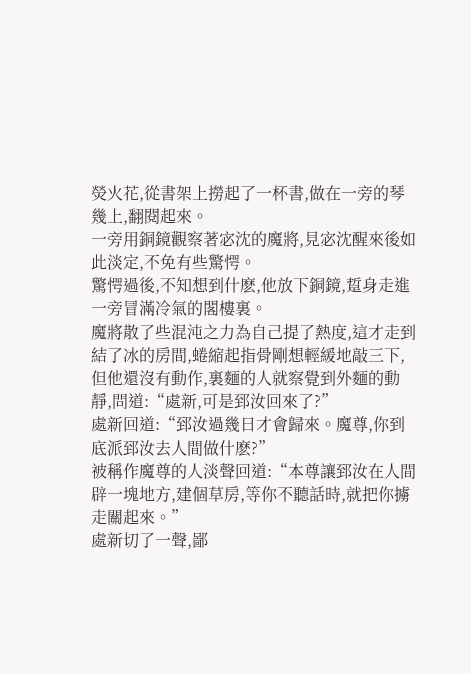熒火花,從書架上撈起了一杯書,做在一旁的琴幾上,翻閱起來。
一旁用銅鏡觀察著宓沈的魔將,見宓沈醒來後如此淡定,不免有些驚愕。
驚愕過後,不知想到什麽,他放下銅鏡,踅身走進一旁冒滿冷氣的閣樓裏。
魔將散了些混沌之力為自己提了熱度,這才走到結了冰的房間,蜷縮起指骨剛想輕緩地敲三下,但他還沒有動作,裏麵的人就察覺到外麵的動靜,問道:“處新,可是郅汝回來了?”
處新回道:“郅汝過幾日才會歸來。魔尊,你到底派郅汝去人間做什麽?”
被稱作魔尊的人淡聲回道:“本尊讓郅汝在人間辟一塊地方,建個草房,等你不聽話時,就把你擄走關起來。”
處新切了一聲,鄙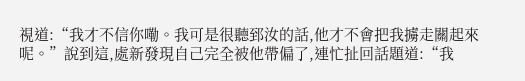視道:“我才不信你嘞。我可是很聽郅汝的話,他才不會把我擄走關起來呢。”說到這,處新發現自己完全被他帶偏了,連忙扯回話題道:“我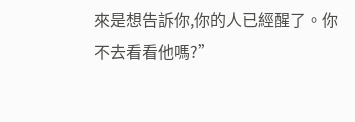來是想告訴你,你的人已經醒了。你不去看看他嗎?”